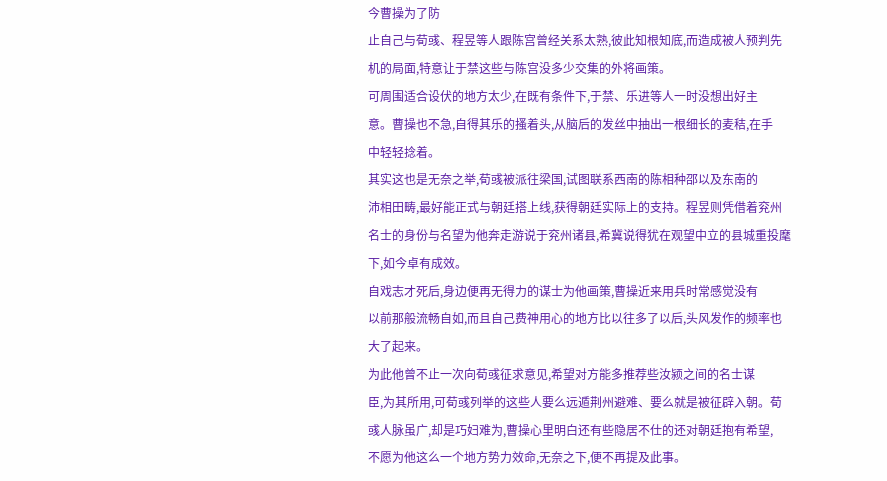今曹操为了防
止自己与荀彧、程昱等人跟陈宫曾经关系太熟,彼此知根知底,而造成被人预判先
机的局面,特意让于禁这些与陈宫没多少交集的外将画策。
可周围适合设伏的地方太少,在既有条件下,于禁、乐进等人一时没想出好主
意。曹操也不急,自得其乐的搔着头,从脑后的发丝中抽出一根细长的麦秸,在手
中轻轻捻着。
其实这也是无奈之举,荀彧被派往梁国,试图联系西南的陈相种邵以及东南的
沛相田畴,最好能正式与朝廷搭上线,获得朝廷实际上的支持。程昱则凭借着兖州
名士的身份与名望为他奔走游说于兖州诸县,希冀说得犹在观望中立的县城重投麾
下,如今卓有成效。
自戏志才死后,身边便再无得力的谋士为他画策,曹操近来用兵时常感觉没有
以前那般流畅自如,而且自己费神用心的地方比以往多了以后,头风发作的频率也
大了起来。
为此他曾不止一次向荀彧征求意见,希望对方能多推荐些汝颍之间的名士谋
臣,为其所用,可荀彧列举的这些人要么远遁荆州避难、要么就是被征辟入朝。荀
彧人脉虽广,却是巧妇难为,曹操心里明白还有些隐居不仕的还对朝廷抱有希望,
不愿为他这么一个地方势力效命,无奈之下,便不再提及此事。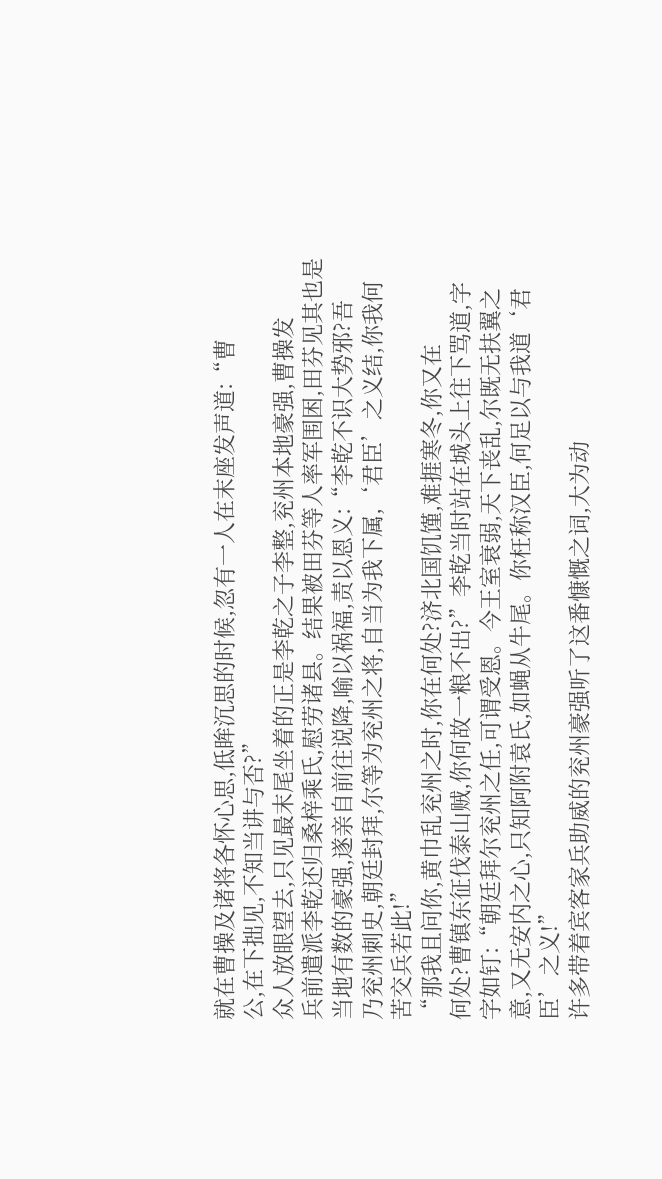就在曹操及诸将各怀心思,低眸沉思的时候,忽有一人在末座发声道:“曹
公,在下拙见,不知当讲与否?”
众人放眼望去,只见最末尾坐着的正是李乾之子李整,兖州本地豪强,曹操发
兵前遣派李乾还归桑梓乘氏,慰劳诸县。结果被田芬等人率军围困,田芬见其也是
当地有数的豪强,遂亲自前往说降,喻以祸福,责以恩义:“李乾不识大势邪?吾
乃兖州刺史,朝廷封拜,尔等为兖州之将,自当为我下属,‘君臣’之义结,你我何
苦交兵若此!”
“那我且问你,黄巾乱兖州之时,你在何处?济北国饥馑,难捱寒冬,你又在
何处?曹镇东征伐泰山贼,你何故一粮不出?”李乾当时站在城头上往下骂道,字
字如钉:“朝廷拜尔兖州之任,可谓受恩。今王室衰弱,天下丧乱,尔既无扶翼之
意,又无安内之心,只知阿附袁氏,如蝇从牛尾。你枉称汉臣,何足以与我道‘君
臣’之义!”
许多带着宾客家兵助威的兖州豪强听了这番慷慨之词,大为动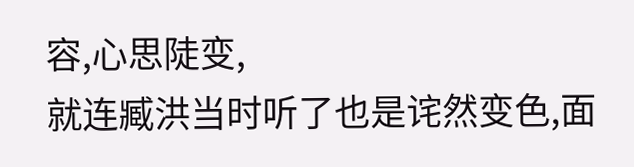容,心思陡变,
就连臧洪当时听了也是诧然变色,面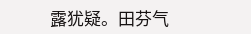露犹疑。田芬气